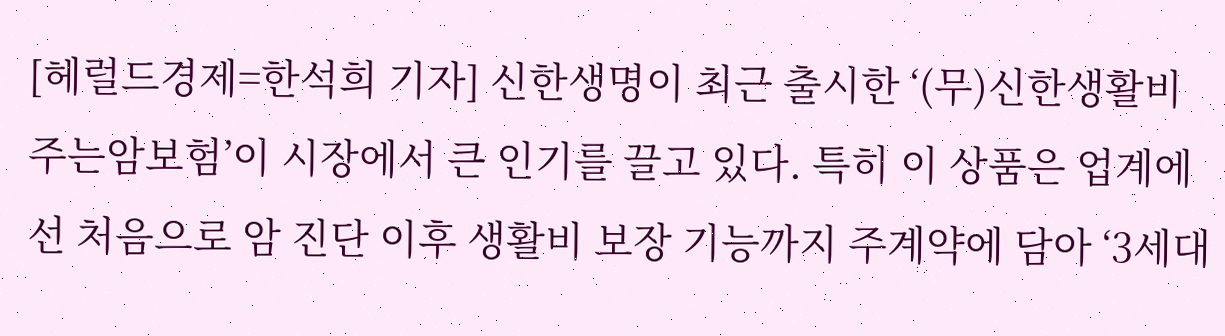[헤럴드경제=한석희 기자] 신한생명이 최근 출시한 ‘(무)신한생활비주는암보험’이 시장에서 큰 인기를 끌고 있다. 특히 이 상품은 업계에선 처음으로 암 진단 이후 생활비 보장 기능까지 주계약에 담아 ‘3세대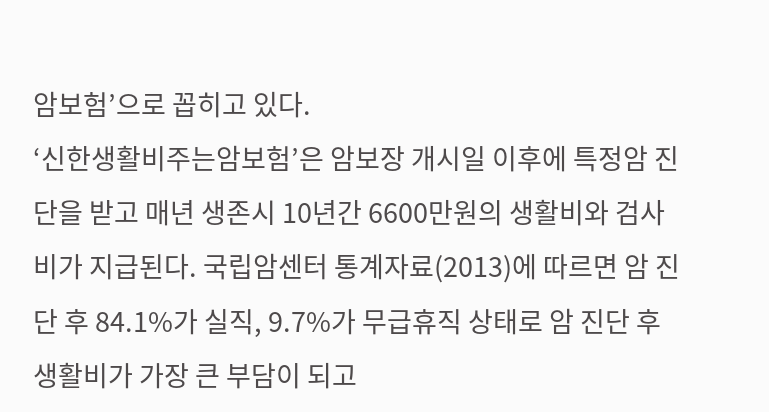암보험’으로 꼽히고 있다.
‘신한생활비주는암보험’은 암보장 개시일 이후에 특정암 진단을 받고 매년 생존시 10년간 6600만원의 생활비와 검사비가 지급된다. 국립암센터 통계자료(2013)에 따르면 암 진단 후 84.1%가 실직, 9.7%가 무급휴직 상태로 암 진단 후 생활비가 가장 큰 부담이 되고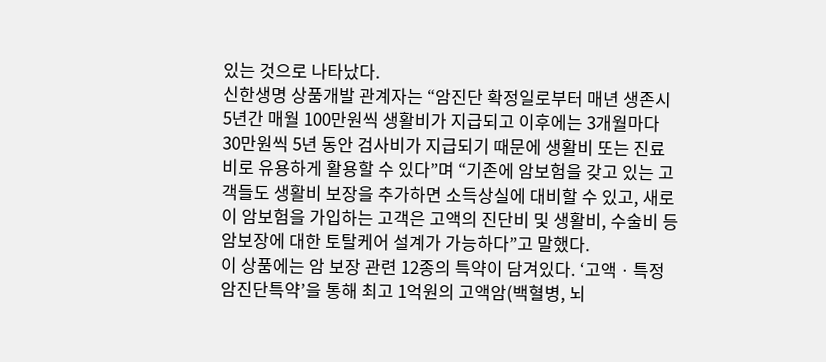있는 것으로 나타났다.
신한생명 상품개발 관계자는 “암진단 확정일로부터 매년 생존시 5년간 매월 100만원씩 생활비가 지급되고 이후에는 3개월마다 30만원씩 5년 동안 검사비가 지급되기 때문에 생활비 또는 진료비로 유용하게 활용할 수 있다”며 “기존에 암보험을 갖고 있는 고객들도 생활비 보장을 추가하면 소득상실에 대비할 수 있고, 새로이 암보험을 가입하는 고객은 고액의 진단비 및 생활비, 수술비 등 암보장에 대한 토탈케어 설계가 가능하다”고 말했다.
이 상품에는 암 보장 관련 12종의 특약이 담겨있다. ‘고액ㆍ특정암진단특약’을 통해 최고 1억원의 고액암(백혈병, 뇌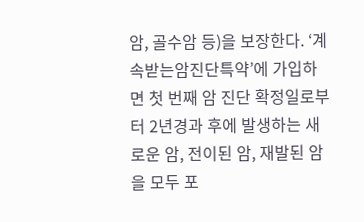암, 골수암 등)을 보장한다. ‘계속받는암진단특약’에 가입하면 첫 번째 암 진단 확정일로부터 2년경과 후에 발생하는 새로운 암, 전이된 암, 재발된 암을 모두 포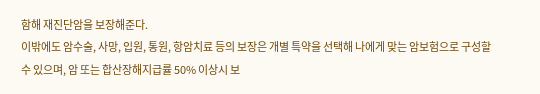함해 재진단암을 보장해준다.
이밖에도 암수술, 사망, 입원, 통원, 항암치료 등의 보장은 개별 특약을 선택해 나에게 맞는 암보험으로 구성할 수 있으며, 암 또는 합산장해지급률 50% 이상시 보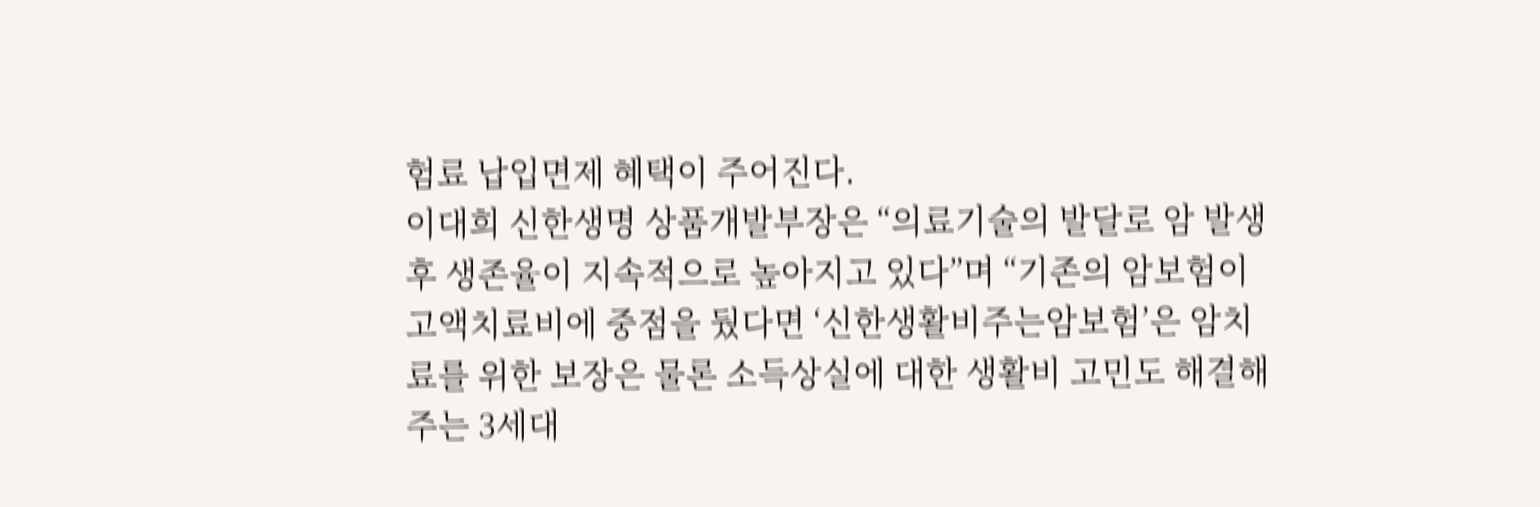험료 납입면제 혜택이 주어진다.
이대희 신한생명 상품개발부장은 “의료기술의 발달로 암 발생 후 생존율이 지속적으로 높아지고 있다”며 “기존의 암보험이 고액치료비에 중점을 뒀다면 ‘신한생활비주는암보험’은 암치료를 위한 보장은 물론 소득상실에 대한 생활비 고민도 해결해 주는 3세대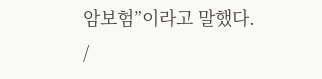암보험”이라고 말했다.
/